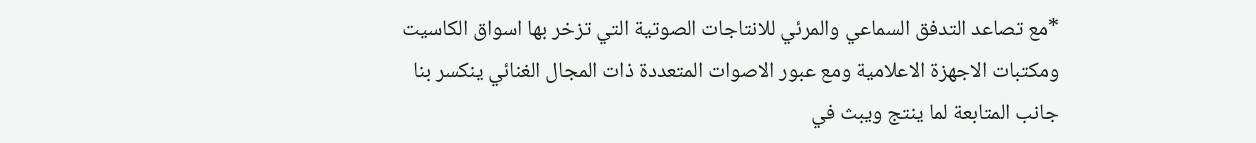*مع تصاعد التدفق السماعي والمرئي للانتاجات الصوتية التي تزخر بها اسواق الكاسيت ومكتبات الاجهزة الاعلامية ومع عبور الاصوات المتعددة ذات المجال الغنائي ينكسر بنا جانب المتابعة لما ينتج ويبث في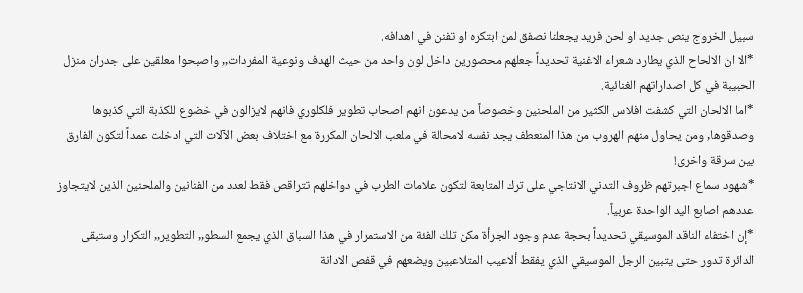سبيل الخروج ينص جديد او لحن فريد يجعلنا نصفق لمن ابتكره او تفنن في اهدافه.
*الا ان الالحاح الذي يطارد شعراء الاغنية تحديداً جعلهم محصورين داخل لون واحد من حيث الهدف ونوعية المفردات,, واصبحوا معلقين على جدران منزل الحبيبة في كل اصداراتهم الغنائية.
*اما الالحان التي كشفت افلاس الكثير من الملحنين وخصوصاً من يدعون انهم اصحاب تطوير فلكلوري فانهم لايزالون في خضوع للكذبة التي كذبوها وصدقوها, ومن يحاول منهم الهروب من هذا المنعطف يجد نفسه لامحالة في ملعب الالحان المكررة مع اختلاف بعض الآلات التي ادخلت عمداً لتكون الفارق بين سرقة واخرى!
*شهود سماع اجبرتهم ظروف التدني الانتاجي على ترك المتابعة لتكون علامات الطرب في دواخلهم تتراقص فقط لعدد من الفنانين والملحنين الذين لايتجاوز عددهم اصابع اليد الواحدة عربياً.
*إن اختفاء الناقد الموسيقي تحديداً بحجة عدم وجود الجرأة مكن تلك الفئة من الاستمرار في هذا السباق الذي يجمع السطو,, التطوير,, التكرار وستبقى الدائرة تدور حتى يتبين الرجل الموسيقي الذي يفقط ألاعيب المتلاعبين ويضعهم في قفص الادانة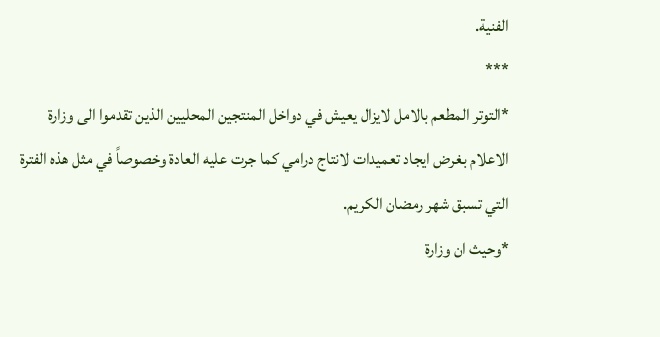الفنية.
***
*التوتر المطعم بالامل لايزال يعيش في دواخل المنتجين المحليين الذين تقدموا الى وزارة الاعلام بغرض ايجاد تعميدات لانتاج درامي كما جرت عليه العادة وخصوصاً في مثل هذه الفترة التي تسبق شهر رمضان الكريم.
*وحيث ان وزارة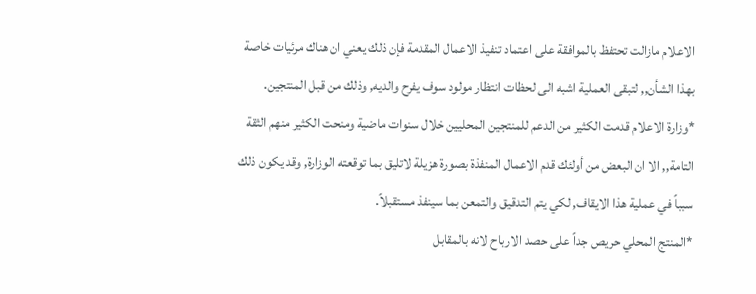الاعلام مازالت تحتفظ بالموافقة على اعتماد تنفيذ الاعمال المقدمة فإن ذلك يعني ان هناك مرئيات خاصة بهذا الشأن,, لتبقى العملية اشبه الى لحظات انتظار مولود سوف يفرح والديه, وذلك من قبل المنتجين.
*وزارة الاعلام قدمت الكثير من الدعم للمنتجين المحليين خلال سنوات ماضية ومنحت الكثير منهم الثقة التامة,, الا ان البعض من أولئك قدم الاعمال المنفذة بصورة هزيلة لاتليق بما توقعته الوزارة, وقد يكون ذلك سبباً في عملية هذا الايقاف, لكي يتم التدقيق والتمعن بما سينفذ مستقبلاً.
*المنتج المحلي حريص جداً على حصد الارباح لانه بالمقابل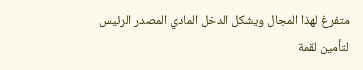متفرغ لهذا المجال ويشكل الدخل المادي المصدر الرئيس لتأمين لقمة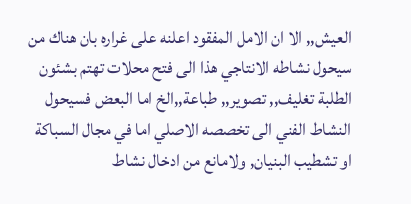العيش,, الا ان الامل المفقود اعلنه على غراره بان هناك من سيحول نشاطه الانتاجي هذا الى فتح محلات تهتم بشئون الطلبة تغليف,, تصوير,, طباعة,,الخ اما البعض فسيحول النشاط الفني الى تخصصه الاصلي اما في مجال السباكة او تشطيب البنيان, ولامانع من ادخال نشاط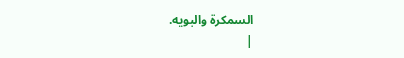السمكرة والبويه.
|